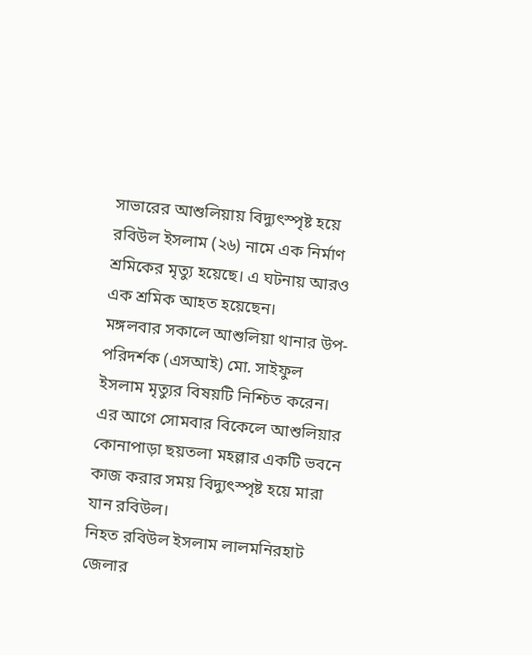সাভারের আশুলিয়ায় বিদ্যুৎস্পৃষ্ট হয়ে রবিউল ইসলাম (২৬) নামে এক নির্মাণ শ্রমিকের মৃত্যু হয়েছে। এ ঘটনায় আরও এক শ্রমিক আহত হয়েছেন।
মঙ্গলবার সকালে আশুলিয়া থানার উপ-পরিদর্শক (এসআই) মো. সাইফুল ইসলাম মৃত্যুর বিষয়টি নিশ্চিত করেন। এর আগে সোমবার বিকেলে আশুলিয়ার কোনাপাড়া ছয়তলা মহল্লার একটি ভবনে কাজ করার সময় বিদ্যুৎস্পৃষ্ট হয়ে মারা যান রবিউল।
নিহত রবিউল ইসলাম লালমনিরহাট জেলার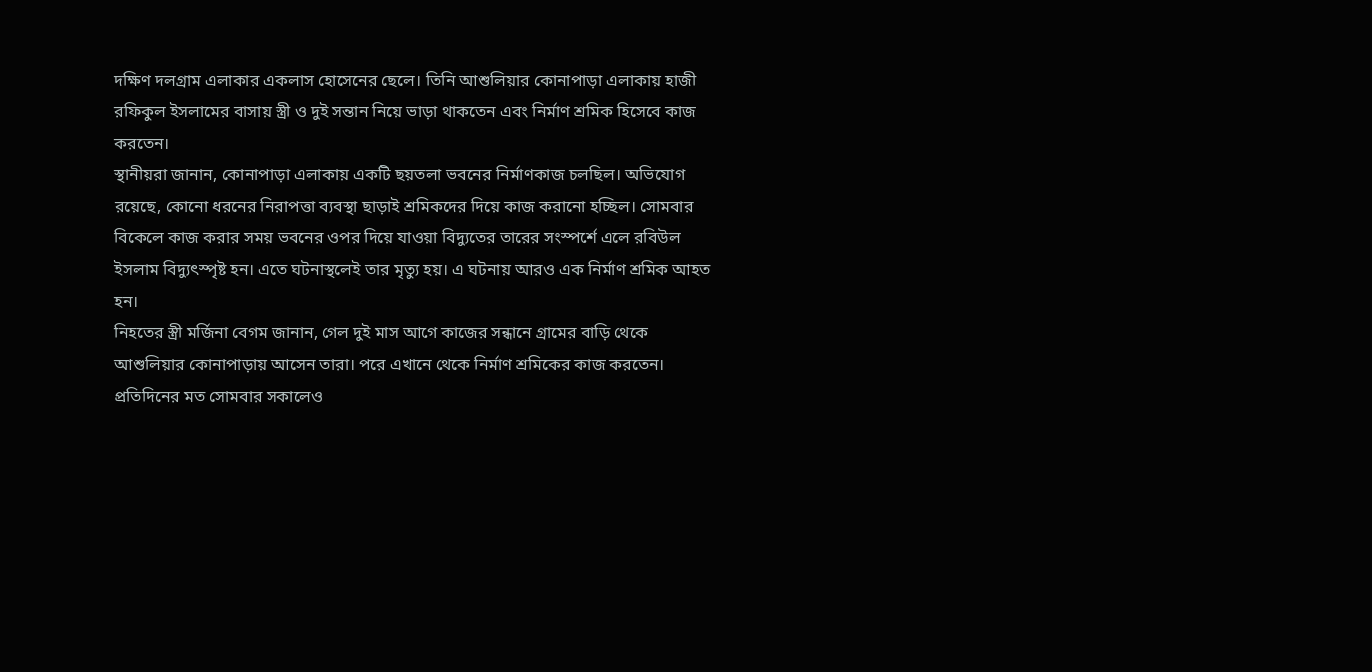দক্ষিণ দলগ্রাম এলাকার একলাস হোসেনের ছেলে। তিনি আশুলিয়ার কোনাপাড়া এলাকায় হাজী রফিকুল ইসলামের বাসায় স্ত্রী ও দুই সন্তান নিয়ে ভাড়া থাকতেন এবং নির্মাণ শ্রমিক হিসেবে কাজ করতেন।
স্থানীয়রা জানান, কোনাপাড়া এলাকায় একটি ছয়তলা ভবনের নির্মাণকাজ চলছিল। অভিযোগ রয়েছে, কোনো ধরনের নিরাপত্তা ব্যবস্থা ছাড়াই শ্রমিকদের দিয়ে কাজ করানো হচ্ছিল। সোমবার বিকেলে কাজ করার সময় ভবনের ওপর দিয়ে যাওয়া বিদ্যুতের তারের সংস্পর্শে এলে রবিউল ইসলাম বিদ্যুৎস্পৃষ্ট হন। এতে ঘটনাস্থলেই তার মৃত্যু হয়। এ ঘটনায় আরও এক নির্মাণ শ্রমিক আহত হন।
নিহতের স্ত্রী মর্জিনা বেগম জানান, গেল দুই মাস আগে কাজের সন্ধানে গ্রামের বাড়ি থেকে আশুলিয়ার কোনাপাড়ায় আসেন তারা। পরে এখানে থেকে নির্মাণ শ্রমিকের কাজ করতেন। প্রতিদিনের মত সোমবার সকালেও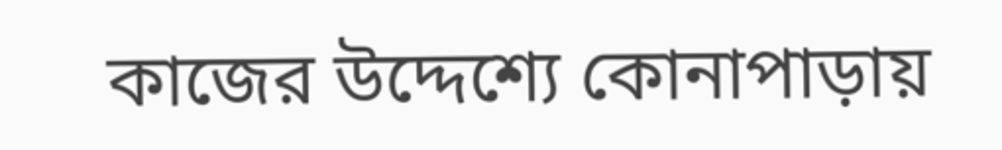কাজের উদ্দেশ্যে কোনাপাড়ায়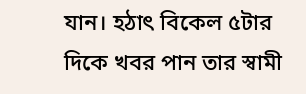যান। হঠাৎ বিকেল ৫টার দিকে খবর পান তার স্বামী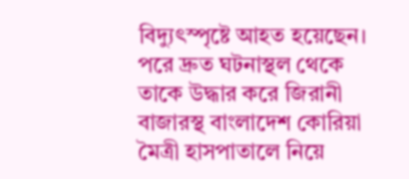বিদ্যুৎস্পৃষ্টে আহত হয়েছেন। পরে দ্রুত ঘটনাস্থল থেকে তাকে উদ্ধার করে জিরানী বাজারস্থ বাংলাদেশ কোরিয়া মৈত্রী হাসপাতালে নিয়ে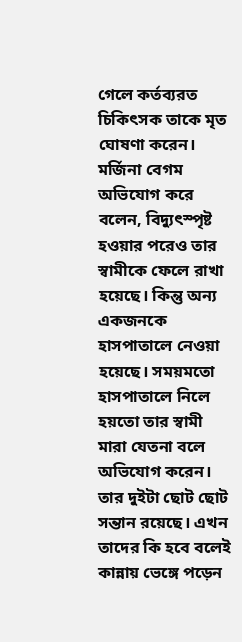গেলে কর্তব্যরত চিকিৎসক তাকে মৃত ঘোষণা করেন।
মর্জিনা বেগম অভিযোগ করে বলেন, বিদ্যুৎস্পৃষ্ট হওয়ার পরেও তার স্বামীকে ফেলে রাখা হয়েছে। কিন্তু অন্য একজনকে হাসপাতালে নেওয়া হয়েছে। সময়মতো হাসপাতালে নিলে হয়তো তার স্বামী মারা যেতনা বলে অভিযোগ করেন। তার দুইটা ছোট ছোট সন্তান রয়েছে। এখন তাদের কি হবে বলেই কান্নায় ভেঙ্গে পড়েন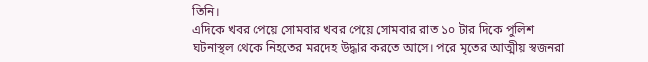তিনি।
এদিকে খবর পেয়ে সোমবার খবর পেয়ে সোমবার রাত ১০ টার দিকে পুলিশ ঘটনাস্থল থেকে নিহতের মরদেহ উদ্ধার করতে আসে। পরে মৃতের আত্মীয় স্বজনরা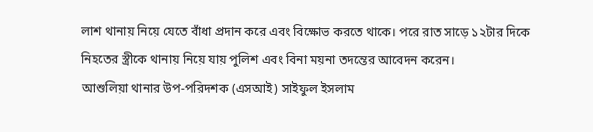লাশ থানায় নিয়ে যেতে বাঁধা প্রদান করে এবং বিক্ষোভ করতে থাকে। পরে রাত সাড়ে ১২টার দিকে নিহতের স্ত্রীকে থানায় নিয়ে যায় পুলিশ এবং বিনা ময়না তদন্তের আবেদন করেন।
আশুলিয়া থানার উপ-পরিদশক (এসআই) সাইফুল ইসলাম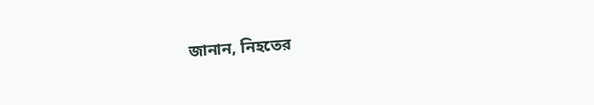জানান, নিহতের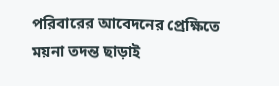পরিবারের আবেদনের প্রেক্ষিতে ময়না তদন্ত ছাড়াই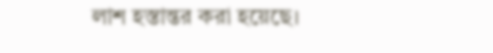লাশ হস্তান্তর করা হয়েছে।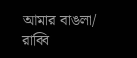আমার বাঙলা/ রাব্বি